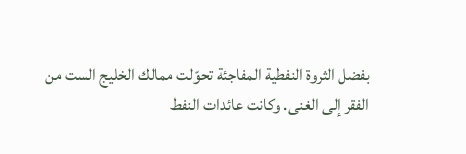بفضل الثروة النفطية المفاجئة تحوّلت ممالك الخليج الست من الفقر إلى الغنى. وكانت عائدات النفط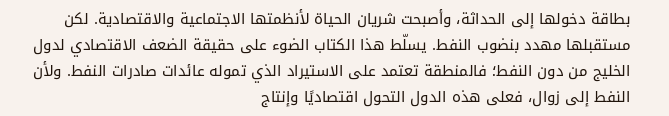بطاقة دخولها إلى الحداثة، وأصبحت شريان الحياة لأنظمتها الاجتماعية والاقتصادية. لكن مستقبلها مهدد بنضوب النفط. يسلّط هذا الكتاب الضوء على حقيقة الضعف الاقتصادي لدول الخليج من دون النفط؛ فالمنطقة تعتمد على الاستيراد الذي تموله عائدات صادرات النفط. ولأن النفط إلى زوال، فعلى هذه الدول التحول اقتصاديًا وإنتاج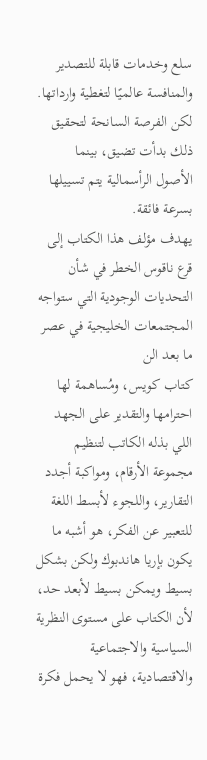سلع وخدمات قابلة للتصدير والمنافسة عالميًا لتغطية وارداتها. لكن الفرصة السانحة لتحقيق ذلك بدأت تضيق، بينما الأصول الرأسمالية يتم تسييلها بسرعة فائقة.
يهدف مؤلف هذا الكتاب إلى قرع ناقوس الخطر في شأن التحديات الوجودية التي ستواجه المجتمعات الخليجية في عصر ما بعد الن
كتاب كويس، ومُساهمة لها احترامها والتقدير على الجهد اللي بذله الكاتب لتنظيم مجموعة الأرقام، ومواكبة أجدد التقارير، واللجوء لأبسط اللغة للتعبير عن الفكر، هو أشبه ما يكون بإريا هاندبوك ولكن بشكل بسيط ويمكن بسيط لأبعد حد، لأن الكتاب على مستوى النظرية السياسية والاجتماعية والاقتصادية، فهو لا يحمل فكرة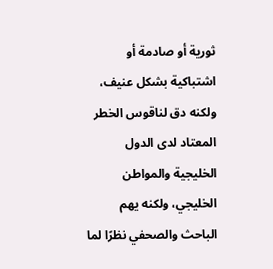ثورية أو صادمة أو اشتباكية بشكل عنيف، ولكنه دق لناقوس الخطر المعتاد لدى الدول الخليجية والمواطن الخليجي، ولكنه يهم الباحث والصحفي نظرًا لما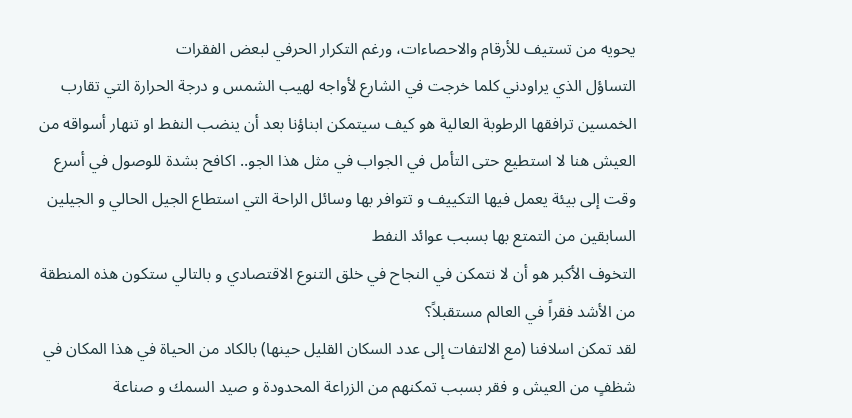يحويه من تستيف للأرقام والاحصاءات، ورغم التكرار الحرفي لبعض الفقرات
التساؤل الذي يراودني كلما خرجت في الشارع لأواجه لهيب الشمس و درجة الحرارة التي تقارب الخمسين ترافقها الرطوبة العالية هو كيف سيتمكن ابناؤنا بعد أن ينضب النفط او تنهار أسواقه من العيش هنا لا استطيع حتى التأمل في الجواب في مثل هذا الجو.. اكافح بشدة للوصول في أسرع وقت إلى بيئة يعمل فيها التكييف و تتوافر بها وسائل الراحة التي استطاع الجيل الحالي و الجيلين السابقين من التمتع بها بسبب عوائد النفط
التخوف الأكبر هو أن لا نتمكن في النجاح في خلق التنوع الاقتصادي و بالتالي ستكون هذه المنطقة من الأشد فقراً في العالم مستقبلاً؟
لقد تمكن اسلافنا (مع الالتفات إلى عدد السكان القليل حينها) بالكاد من الحياة في هذا المكان في شظفٍ من العيش و فقر بسبب تمكنهم من الزراعة المحدودة و صيد السمك و صناعة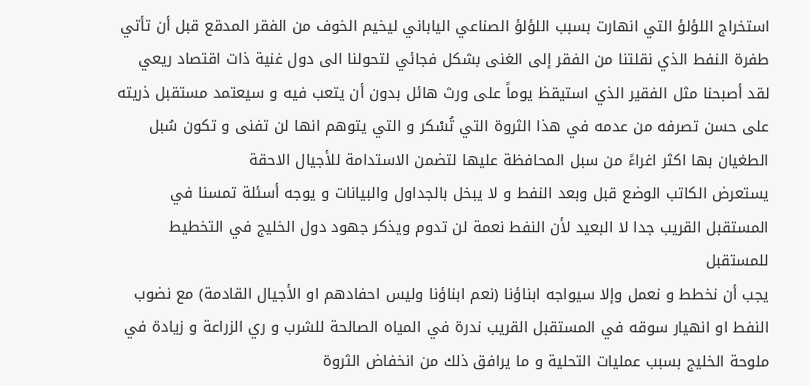استخراج اللؤلؤ التي انهارت بسبب اللؤلؤ الصناعي الياباني ليخيم الخوف من الفقر المدقع قبل أن تأتي طفرة النفط الذي نقلتنا من الفقر إلى الغنى بشكل فجائي لتحولنا الى دول غنية ذات اقتصاد ريعي
لقد أصبحنا مثل الفقير الذي استيقظ يوماً على ورث هائل بدون أن يتعب فيه و سيعتمد مستقبل ذريته على حسن تصرفه من عدمه في هذا الثروة التي تُسْكر و التي يتوهم انها لن تفنى و تكون سُبل الطغيان بها اكثر اغراءً من سبل المحافظة عليها لتضمن الاستدامة للأجيال الاحقة
يستعرض الكاتب الوضع قبل وبعد النفط و لا يبخل بالجداول والبيانات و يوجه أسئلة تمسنا في المستقبل القريب جدا لا البعيد لأن النفط نعمة لن تدوم ويذكر جهود دول الخليج في التخطيط للمستقبل
يجب أن نخطط و نعمل وإلا سيواجه ابناؤنا (نعم ابناؤنا وليس احفادهم او الأجيال القادمة) مع نضوب النفط او انهيار سوقه في المستقبل القريب ندرة في المياه الصالحة للشرب و ري الزراعة و زيادة في ملوحة الخليج بسبب عمليات التحلية و ما يرافق ذلك من انخفاض الثروة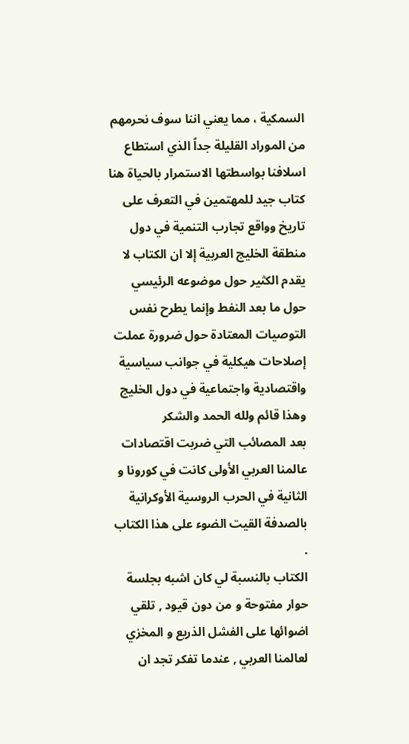السمكية ، مما يعني اننا سوف نحرمهم من الموراد القليلة جداً الذي استطاع اسلافنا بواسطتها الاستمرار بالحياة هنا
كتاب جيد للمهتمين في التعرف على تاريخ وواقع تجارب التنمية في دول منطقة الخليج العربية إلا ان الكتاب لا يقدم الكثير حول موضوعه الرئيسي حول ما بعد النفط وإنما يطرح نفس التوصيات المعتادة حول ضرورة عملت إصلاحات هيكلية في جوانب سياسية واقتصادية واجتماعية في دول الخليج وهذا قائم ولله الحمد والشكر
بعد المصائب التي ضربت اقتصادات عالمنا العربي الأولى كانت في كورونا و الثانية في الحرب الروسية الأوكرانية بالصدفة القيت الضوء على هذا الكتاب .
الكتاب بالنسبة لي كان اشبه بجلسة حوار مفتوحة و من دون قيود , تلقي اضوائها على الفشل الذريع و المخزي لعالمنا العربي , عندما تفكر تجد ان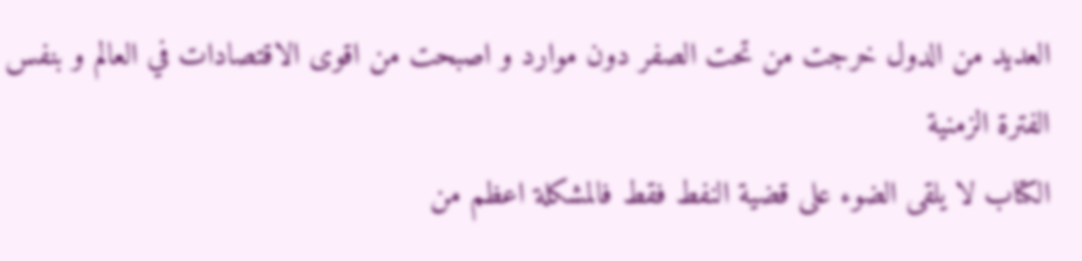العديد من الدول خرجت من تحت الصفر دون موارد و اصبحت من اقوى الاقتصادات في العالم و بنفس الفترة الزمنية
الكتاب لا يلقى الضوء على قضية النفط فقط فالمشكلة اعظم من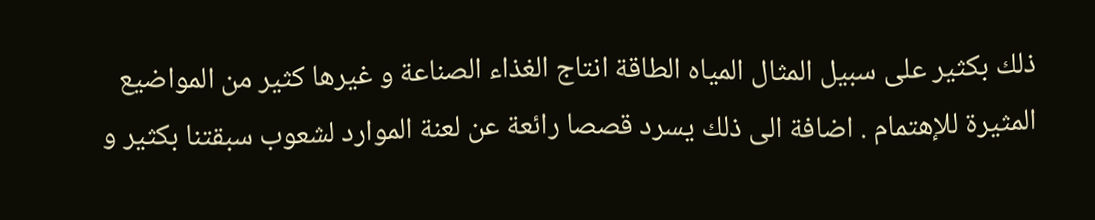ذلك بكثير على سبيل المثال المياه الطاقة انتاج الغذاء الصناعة و غيرها كثير من المواضيع المثيرة للإهتمام . اضافة الى ذلك يسرد قصصا رائعة عن لعنة الموارد لشعوب سبقتنا بكثير و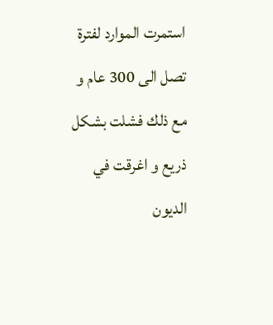استمرت الموارد لفترة تصل الى 300 عام و مع ذلك فشلت بشكل ذريع و اغرقت في الديون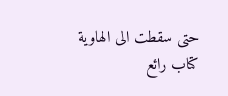حتى سقطت الى الهاوية
كتاب رائع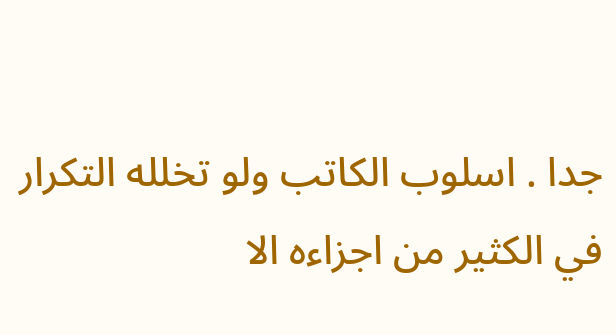جدا . اسلوب الكاتب ولو تخلله التكرار في الكثير من اجزاءه الا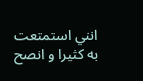انني استمتعت به كثيرا و انصح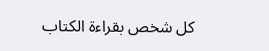كل شخص بقراءة الكتاب